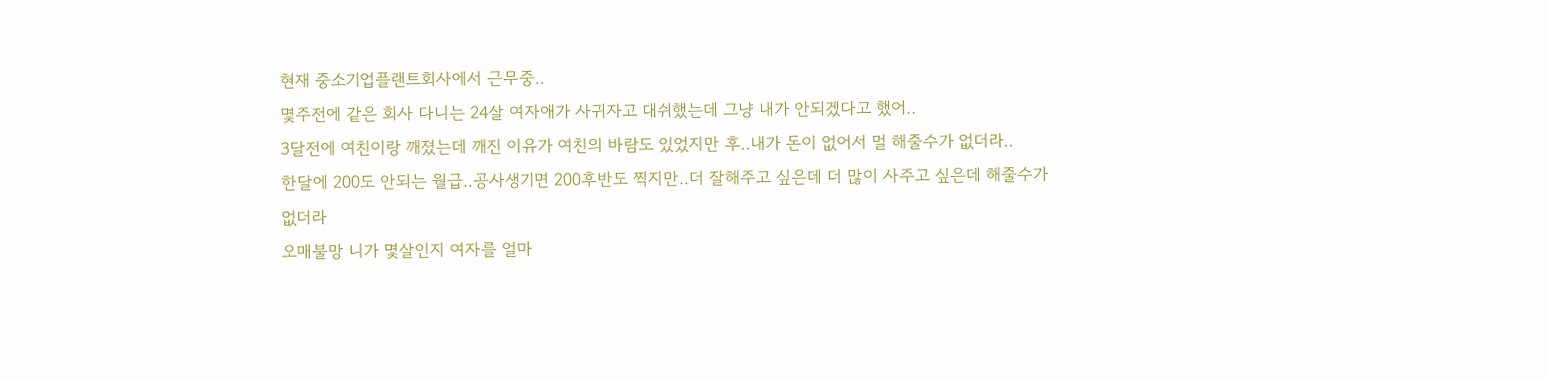현재 중소기업플랜트회사에서 근무중..
몇주전에 같은 회사 다니는 24살 여자애가 사귀자고 대쉬했는데 그냥 내가 안되겠다고 했어..
3달전에 여친이랑 깨졌는데 깨진 이유가 여친의 바람도 있었지만 후..내가 돈이 없어서 멀 해줄수가 없더라..
한달에 200도 안되는 월급..공사생기면 200후반도 찍지만..더 잘해주고 싶은데 더 많이 사주고 싶은데 해줄수가 없더라
오매불망 니가 몇살인지 여자를 얼마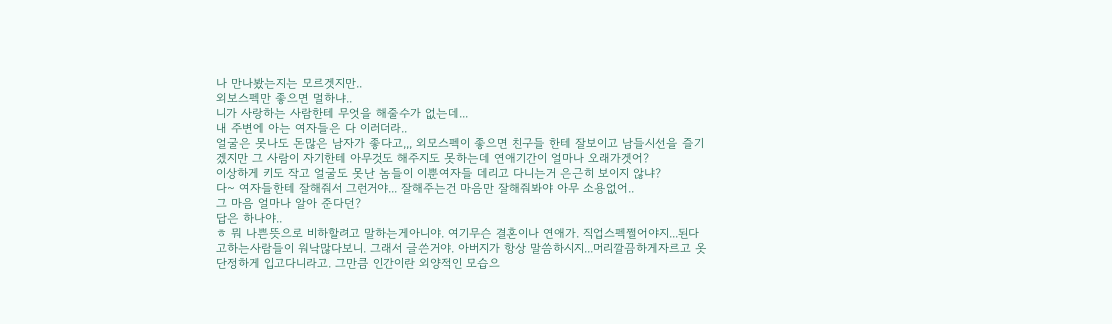나 만나봤는지는 모르겟지만..
외보스펙만 좋으면 멀하냐..
니가 사랑하는 사람한테 무엇을 해줄수가 없는데...
내 주변에 아는 여자들은 다 이러더라..
얼굴은 못나도 돈많은 남자가 좋다고,,, 외모스펙이 좋으면 친구들 한테 잘보이고 남들시선을 즐기겠지만 그 사람이 자기한테 아무것도 해주지도 못하는데 연애기간이 얼마나 오래가겟어?
이상하게 키도 작고 얼굴도 못난 놈들이 이뿐여자들 데리고 다니는거 은근히 보이지 않냐?
다~ 여자들한테 잘해줘서 그런거야... 잘해주는건 마음만 잘해줘봐야 아무 소용없어..
그 마음 얼마나 알아 준다던?
답은 하나야..
ㅎ 뭐 나쁜뜻으로 비하할려고 말하는게아니야. 여기무슨 결혼이나 연애가. 직업스펙쩔어야지...된다고하는사람들이 워낙많다보니. 그래서 글쓴거야. 아버지가 항상 말씀하시지...머리깔끔하게자르고 옷단정하게 입고다니라고. 그만큼 인간이란 외양적인 모습으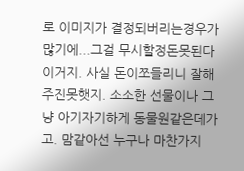로 이미지가 결정되버리는경우가 많기에...그걸 무시할정돈못된다이거지. 사실 돈이쪼들리니 잘해주진못햇지. 소소한 선물이나 그냥 아기자기하게 동물원같은데가고. 맘같아선 누구나 마찬가지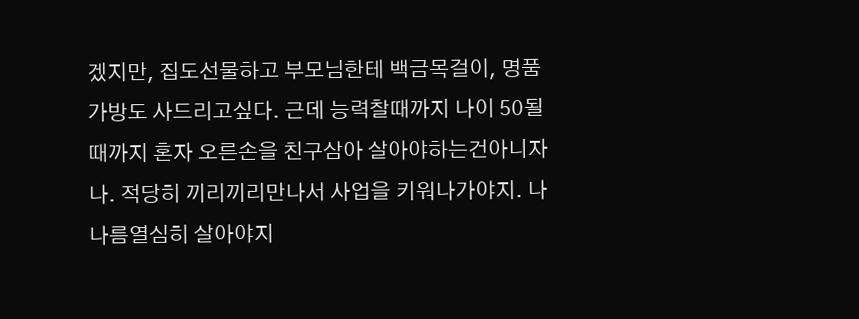겠지만, 집도선물하고 부모님한테 백금목걸이, 명품가방도 사드리고싶다. 근데 능력찰때까지 나이 50될때까지 혼자 오른손을 친구삼아 살아야하는건아니자나. 적당히 끼리끼리만나서 사업을 키워나가야지. 나 나름열심히 살아야지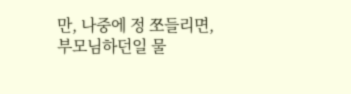만, 나중에 정 쪼들리면, 부모님하던일 물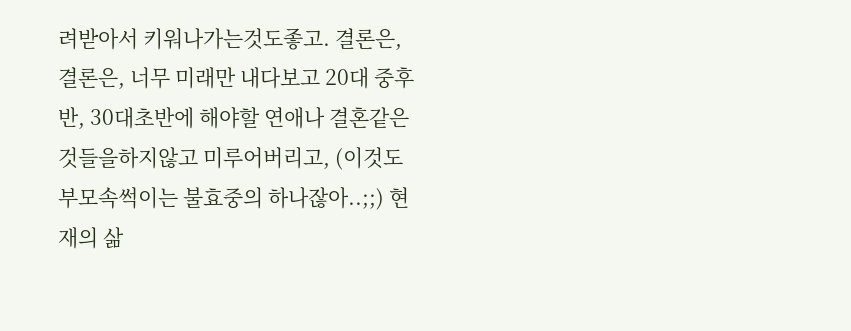려받아서 키워나가는것도좋고. 결론은,
결론은, 너무 미래만 내다보고 20대 중후반, 30대초반에 해야할 연애나 결혼같은것들을하지않고 미루어버리고, (이것도 부모속썩이는 불효중의 하나잖아..;;) 현재의 삶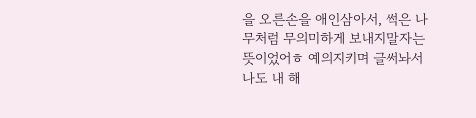을 오른손을 애인삼아서, 썩은 나무처럼 무의미하게 보내지말자는 뜻이었어ㅎ 예의지키며 글써놔서 나도 내 해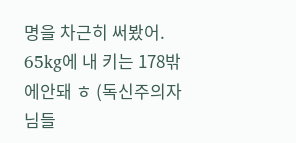명을 차근히 써봤어. 65kg에 내 키는 178밖에안돼 ㅎ (독신주의자님들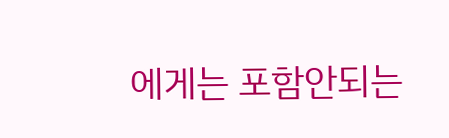에게는 포함안되는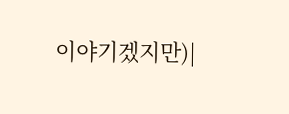이야기겠지만)|